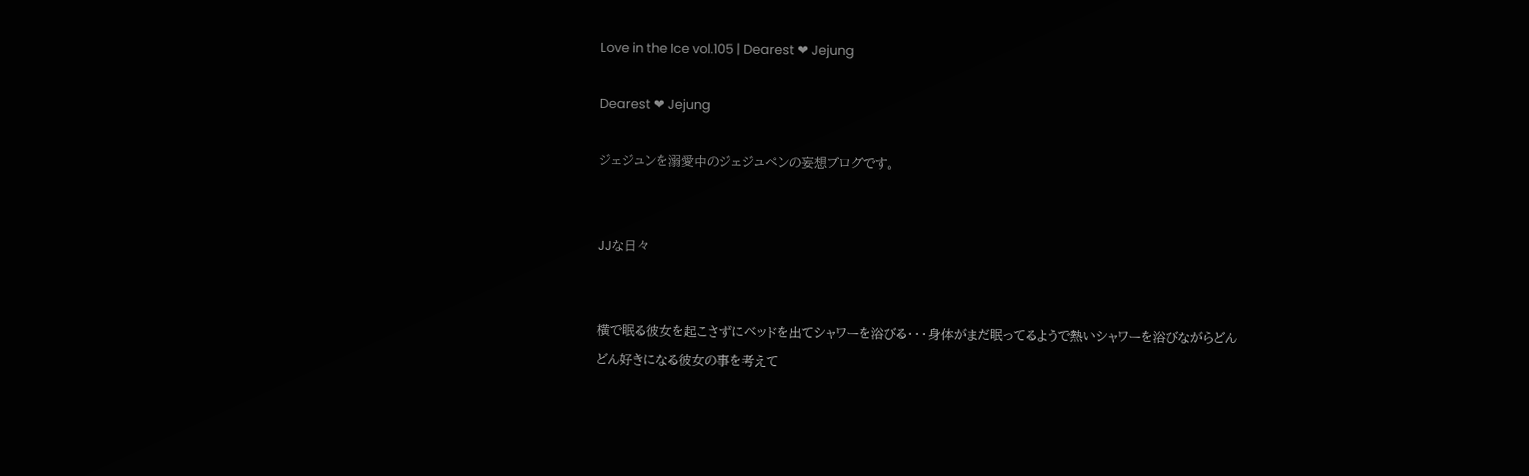Love in the Ice vol.105 | Dearest ❤ Jejung

Dearest ❤ Jejung

ジェジュンを溺愛中のジェジュペンの妄想ブログです。


JJな日々


横で眠る彼女を起こさずにベッドを出てシャワーを浴びる・・・身体がまだ眠ってるようで熱いシャワーを浴びながらどんどん好きになる彼女の事を考えて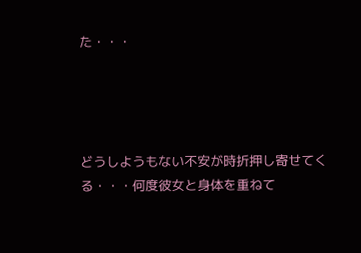た・・・




どうしようもない不安が時折押し寄せてくる・・・何度彼女と身体を重ねて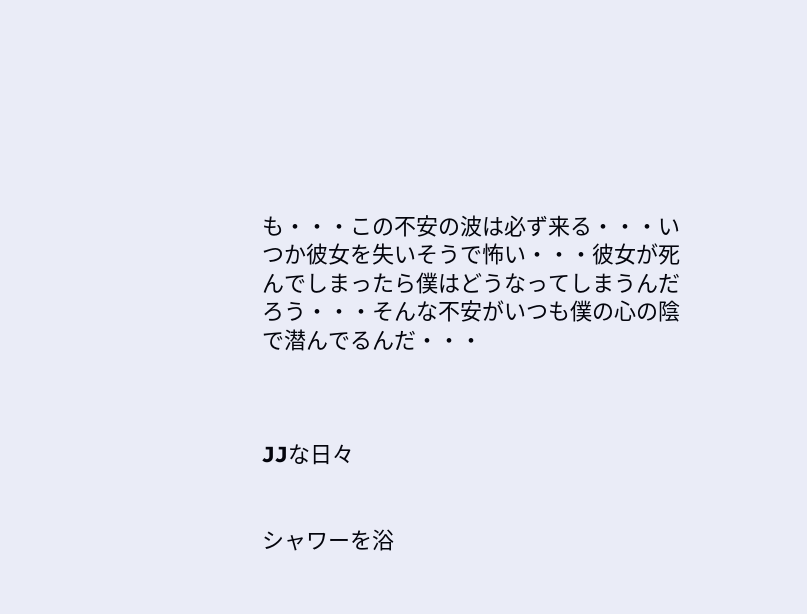も・・・この不安の波は必ず来る・・・いつか彼女を失いそうで怖い・・・彼女が死んでしまったら僕はどうなってしまうんだろう・・・そんな不安がいつも僕の心の陰で潜んでるんだ・・・



JJな日々


シャワーを浴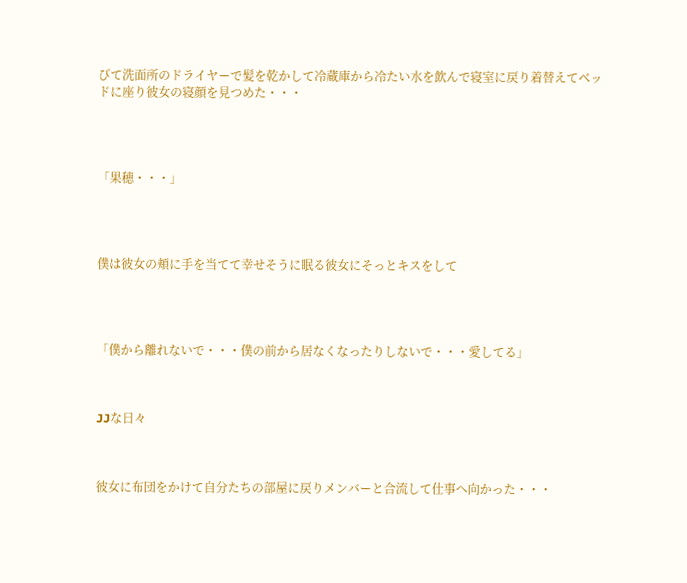びて洗面所のドライヤーで髪を乾かして冷蔵庫から冷たい水を飲んで寝室に戻り着替えてベッドに座り彼女の寝顔を見つめた・・・




「果穂・・・」




僕は彼女の頬に手を当てて幸せそうに眠る彼女にそっとキスをして




「僕から離れないで・・・僕の前から居なくなったりしないで・・・愛してる」



JJな日々



彼女に布団をかけて自分たちの部屋に戻りメンバーと合流して仕事へ向かった・・・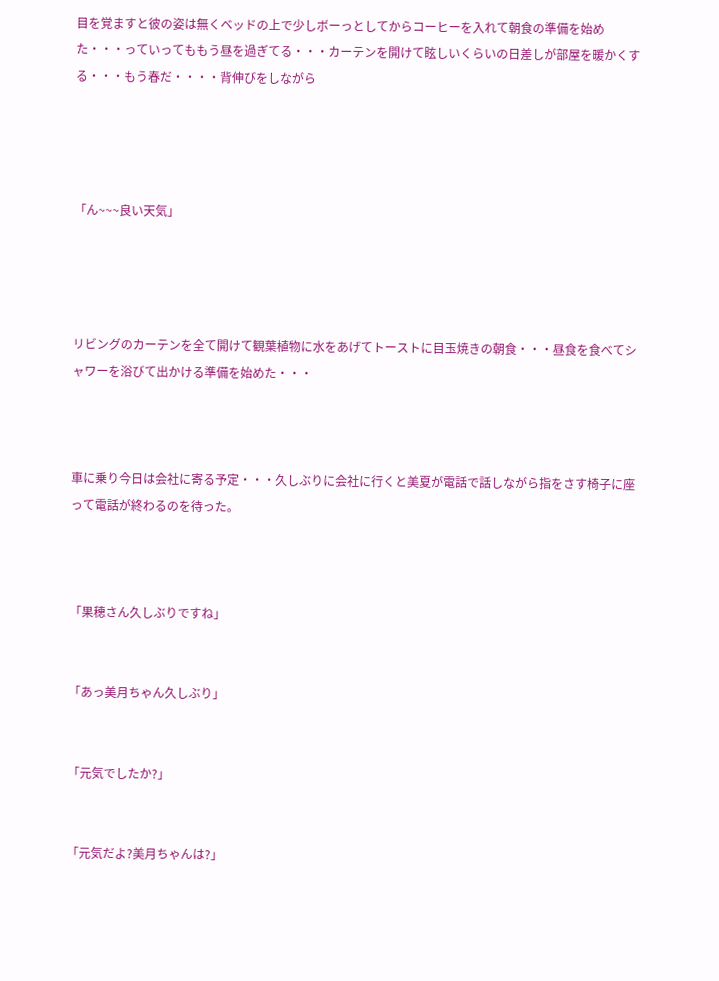目を覚ますと彼の姿は無くベッドの上で少しボーっとしてからコーヒーを入れて朝食の準備を始めた・・・っていってももう昼を過ぎてる・・・カーテンを開けて眩しいくらいの日差しが部屋を暖かくする・・・もう春だ・・・・背伸びをしながら




「ん~~~良い天気」




リビングのカーテンを全て開けて観葉植物に水をあげてトーストに目玉焼きの朝食・・・昼食を食べてシャワーを浴びて出かける準備を始めた・・・



車に乗り今日は会社に寄る予定・・・久しぶりに会社に行くと美夏が電話で話しながら指をさす椅子に座って電話が終わるのを待った。



「果穂さん久しぶりですね」


「あっ美月ちゃん久しぶり」


「元気でしたか?」


「元気だよ?美月ちゃんは?」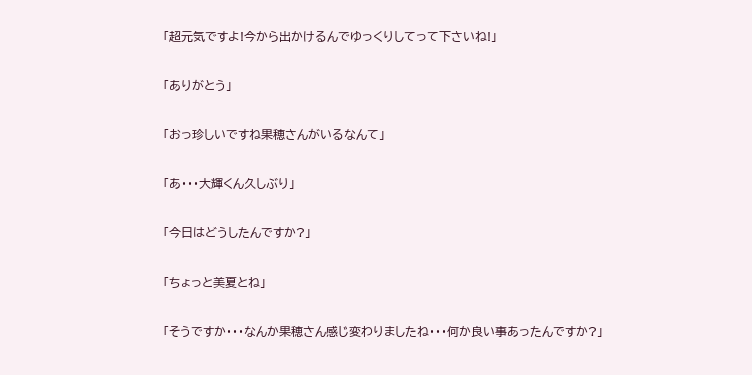「超元気ですよ!今から出かけるんでゆっくりしてって下さいね!」


「ありがとう」


「おっ珍しいですね果穂さんがいるなんて」


「あ・・・大輝くん久しぶり」


「今日はどうしたんですか?」


「ちょっと美夏とね」


「そうですか・・・なんか果穂さん感じ変わりましたね・・・何か良い事あったんですか?」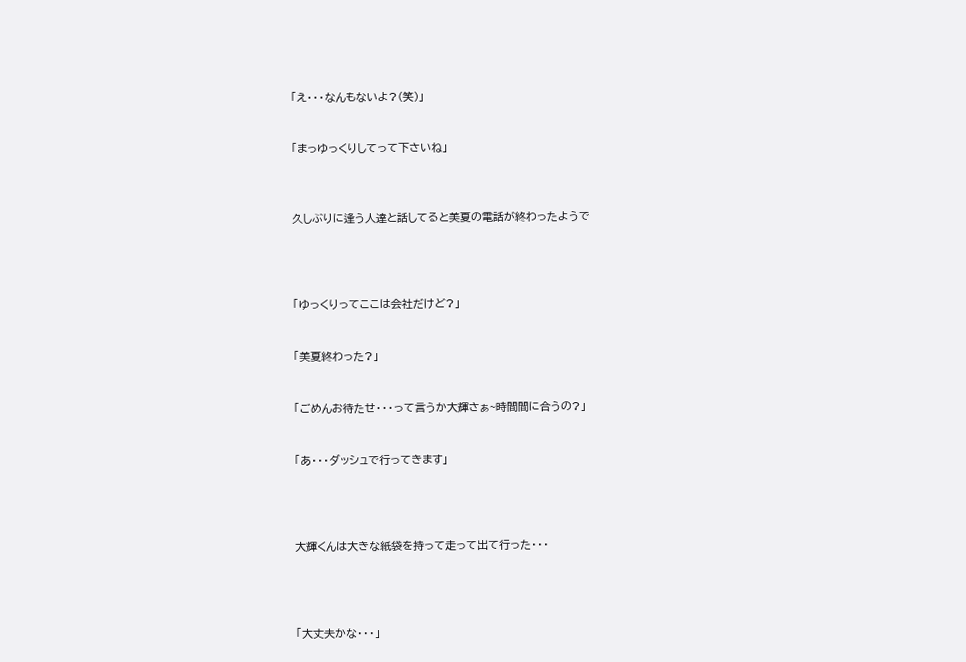「え・・・なんもないよ?(笑)」


「まっゆっくりしてって下さいね」



久しぶりに逢う人達と話してると美夏の電話が終わったようで




「ゆっくりってここは会社だけど?」


「美夏終わった?」


「ごめんお待たせ・・・って言うか大輝さぁ~時間間に合うの?」


「あ・・・ダッシュで行ってきます」




大輝くんは大きな紙袋を持って走って出て行った・・・




「大丈夫かな・・・」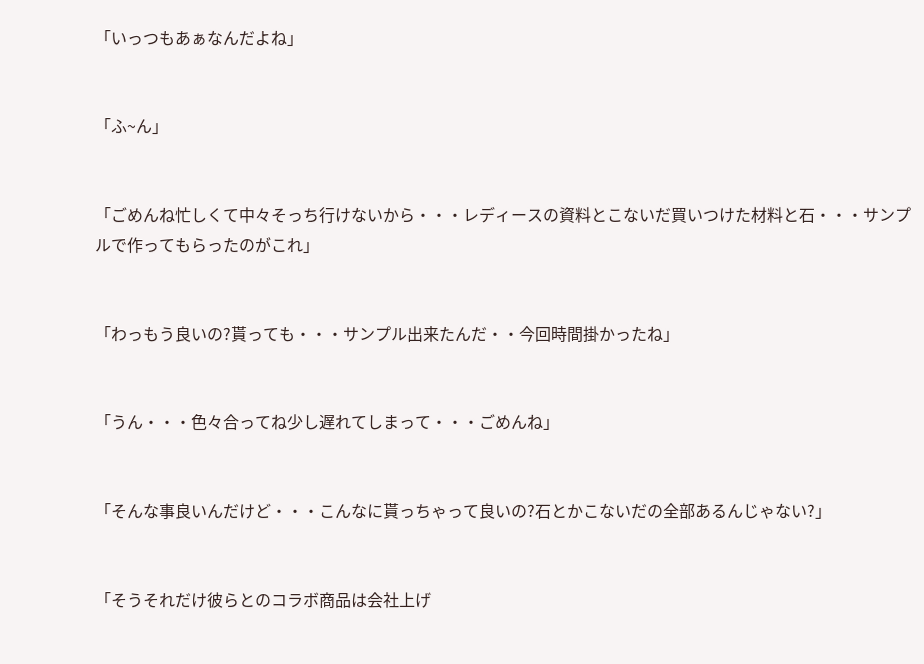「いっつもあぁなんだよね」


「ふ~ん」


「ごめんね忙しくて中々そっち行けないから・・・レディースの資料とこないだ買いつけた材料と石・・・サンプルで作ってもらったのがこれ」


「わっもう良いの?貰っても・・・サンプル出来たんだ・・今回時間掛かったね」


「うん・・・色々合ってね少し遅れてしまって・・・ごめんね」


「そんな事良いんだけど・・・こんなに貰っちゃって良いの?石とかこないだの全部あるんじゃない?」


「そうそれだけ彼らとのコラボ商品は会社上げ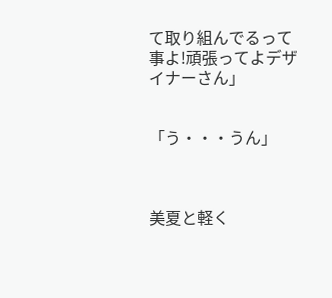て取り組んでるって事よ!頑張ってよデザイナーさん」


「う・・・うん」



美夏と軽く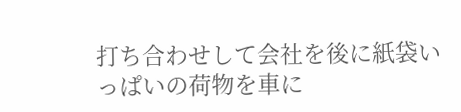打ち合わせして会社を後に紙袋いっぱいの荷物を車に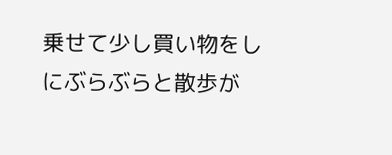乗せて少し買い物をしにぶらぶらと散歩が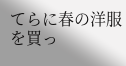てらに春の洋服を買っ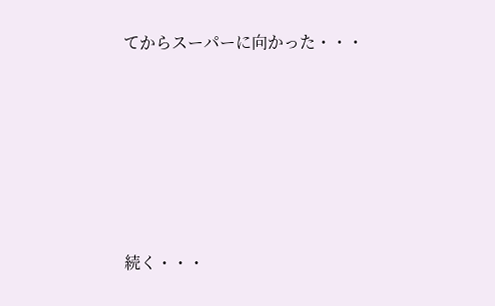てからスーパーに向かった・・・







続く・・・